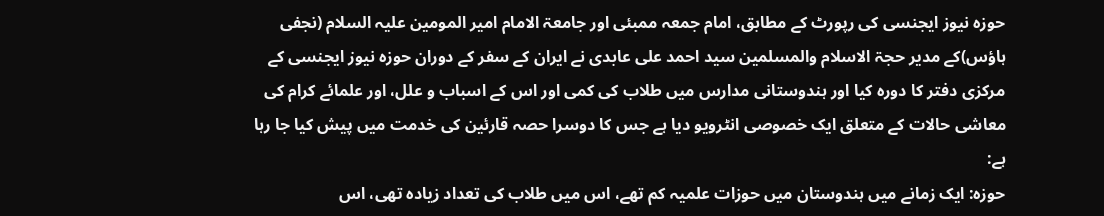حوزہ نیوز ایجنسی کی رپورٹ کے مطابق، امام جمعہ ممبئی اور جامعۃ الامام امیر المومین علیہ السلام (نجفی ہاؤس)کے مدیر حجۃ الاسلام والمسلمین سید احمد علی عابدی نے ایران کے سفر کے دوران حوزہ نیوز ایجنسی کے مرکزی دفتر کا دورہ کیا اور ہندوستانی مدارس میں طلاب کی کمی اور اس کے اسباب و علل، اور علمائے کرام کی معاشی حالات کے متعلق ایک خصوصی انٹرویو دیا ہے جس کا دوسرا حصہ قارئین کی خدمت میں پیش کیا جا رہا ہے:
حوزہ: ایک زمانے میں ہندوستان میں حوزات علمیہ کم تھے، اس میں طلاب کی تعداد زیادہ تھی، اس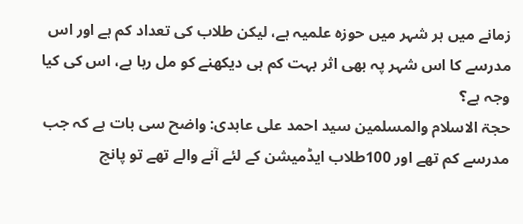زمانے میں ہر شہر میں حوزہ علمیہ ہے، لیکن طلاب کی تعداد کم ہے اور اس مدرسے کا اس شہر پہ بھی اثر بہت کم ہی دیکھنے کو مل رہا ہے، اس کی کیا وجہ ہے؟
حجۃ الاسلام والمسلمین سید احمد علی عابدی: واضح سی بات ہے کہ جب مدرسے کم تھے اور 100طلاب ایڈمیشن کے لئے آنے والے تھے تو پانچ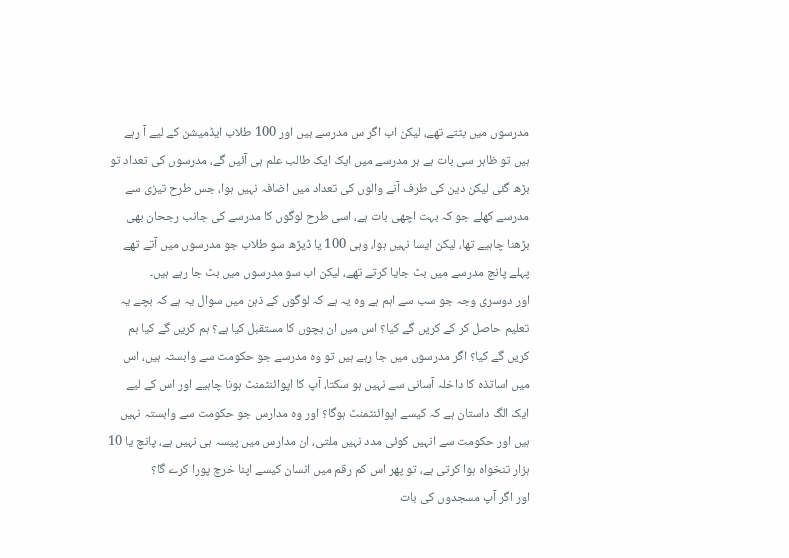مدرسوں میں بٹتے تھے، لیکن اب اگر س مدرسے ہیں اور 100 طلاب ایڈمیشن کے لیے آ رہے ہیں تو ظاہر سی بات ہے ہر مدرسے میں ایک ایک طالب علم ہی آئیں گے، مدرسوں کی تعداد تو بڑھ گئی لیکن دین کی طرف آنے والوں کی تعداد میں اضافہ نہیں ہوا، جس طرح تیزی سے مدرسے کھلے جو کہ بہت اچھی بات ہے، اسی طرح لوگوں کا مدرسے کی جانب رجحان بھی بڑھنا چاہیے تھا، لیکن ایسا نہیں ہوا، وہی 100 یا ڈیڑھ سو طلاب جو مدرسوں میں آتے تھے پہلے پانچ مدرسے میں بٹ جایا کرتے تھے، لیکن اب سو مدرسوں میں بٹ جا رہے ہیں۔
اور دوسری وجہ جو سب سے اہم ہے وہ یہ ہے کہ لوگوں کے ذہن میں سوال یہ ہے کہ بچے یہ تعلیم حاصل کر کے کریں گے کیا؟ اس میں ان بچوں کا مستقبل کیا ہے؟ ہم کریں گے کیا ہم کریں گے کیا؟ اگر مدرسوں میں جا رہے ہیں تو وہ مدرسے جو حکومت سے وابستہ ہیں، اس میں اساتذہ کا داخلہ آسانی سے نہیں ہو سکتا، آپ کا اپوائنٹمنٹ ہونا چاہیے اور اس کے لیے ایک الگ داستان ہے کہ کیسے اپوائنٹمنٹ ہوگا؟ اور وہ مدارس جو حکومت سے وابستہ نہیں ہیں اور حکومت سے انہیں کوئی مدد نہیں ملتی، ان مدارس میں پیسہ ہی نہیں ہے، پانچ یا 10 ہزار تنخواہ ہوا کرتی ہے، تو پھر اس کم رقم میں انسان کیسے اپنا خرچ پورا کرے گا؟
اور اگر آپ مسجدوں کی بات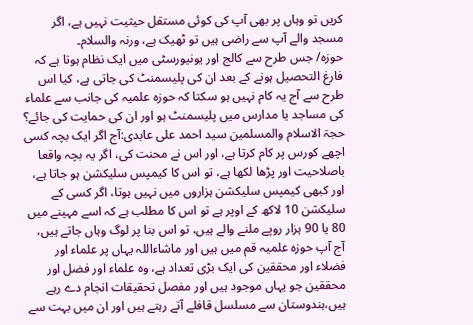کریں تو وہاں پر بھی آپ کی کوئی مستقل حیثیت نہیں ہے، اگر مسجد والے آپ سے راضی ہیں تو ٹھیک ہے، ورنہ والسلام۔
حوزہ/ جس طرح سے کالج اور یونیورسٹی میں ایک نظام ہوتا ہے کہ فارغ التحصیل ہونے کے بعد ان کی پلیسمنٹ کی جاتی ہے، کیا اس طرح سے آج یہ کام نہیں ہو سکتا کہ حوزہ علمیہ کی جانب سے علماء کی مساجد یا مدارس میں پلیسمنٹ ہو اور ان کی حمایت کی جائے؟
حجۃ الاسلام والمسلمین سید احمد علی عابدی:آج اگر ایک بچہ کسی اچھے کورس پر کام کرتا ہے، اور اس نے محنت کی، اگر یہ بچہ واقعا باصلاحیت اور پڑھا لکھا ہے، تو اس کا کیمپس سلیکشن ہو جاتا ہے، اور کبھی کیمپس سلیکشن ہزاروں میں نہیں ہوتا، اگر کسی کے سلیکشن 10 لاکھ کے اوپر ہے تو اس کا مطلب ہے کہ اسے مہینے میں 80 یا 90 ہزار روپے ملنے والے ہیں، تو اس بنا پر لوگ وہاں جاتے ہیں، آج آپ حوزہ علمیہ قم میں ہیں اور ماشاءاللہ یہاں پر علماء اور فضلاء اور محققین کی ایک بڑی تعداد ہے، وہ علماء اور فضل اور محققین جو یہاں موجود ہیں اور مفصل تحقیقات انجام دے رہے ہیں،ہندوستان سے مسلسل قافلے آتے رہتے ہیں اور ان میں بہت سے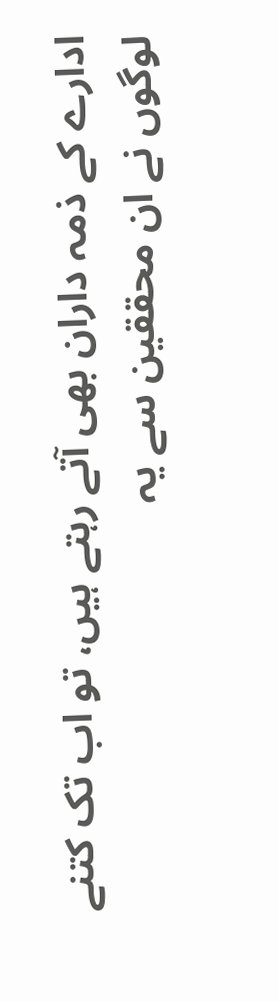ادارے کے ذمہ داران بھی آتے رہتے ہیں، تو اب تک کتنے لوگوں نے ان محققین سے یہ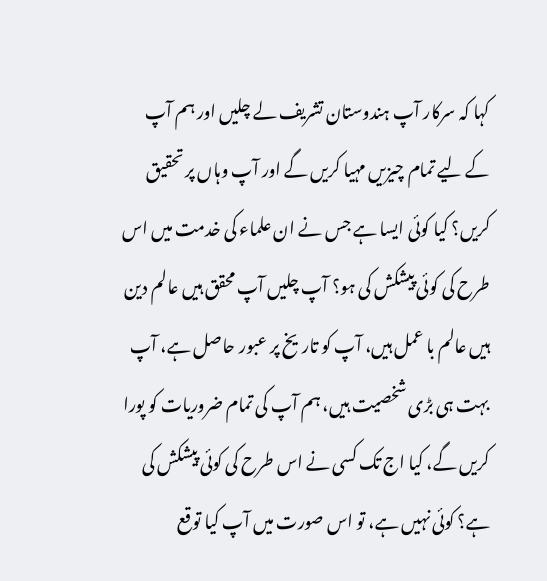کہا کہ سرکار آپ ہندوستان تشریف لے چلیں اور ہم آپ کے لیے تمام چیزیں مہیا کریں گے اور آپ وہاں پر تحقیق کریں؟ کیا کوئی ایسا ہے جس نے ان علماء کی خدمت میں اس طرح کی کوئی پیشکش کی ہو؟ آپ چلیں آپ محقق ہیں عالم دین ہیں عالم با عمل ہیں، آپ کو تاریخ پر عبور حاصل ہے، آپ بہت ہی بڑی شخصیت ہیں، ہم آپ کی تمام ضروریات کو پورا کریں گے، کیا اج تک کسی نے اس طرح کی کوئی پیشکش کی ہے؟ کوئی نہیں ہے، تو اس صورت میں آپ کیا توقع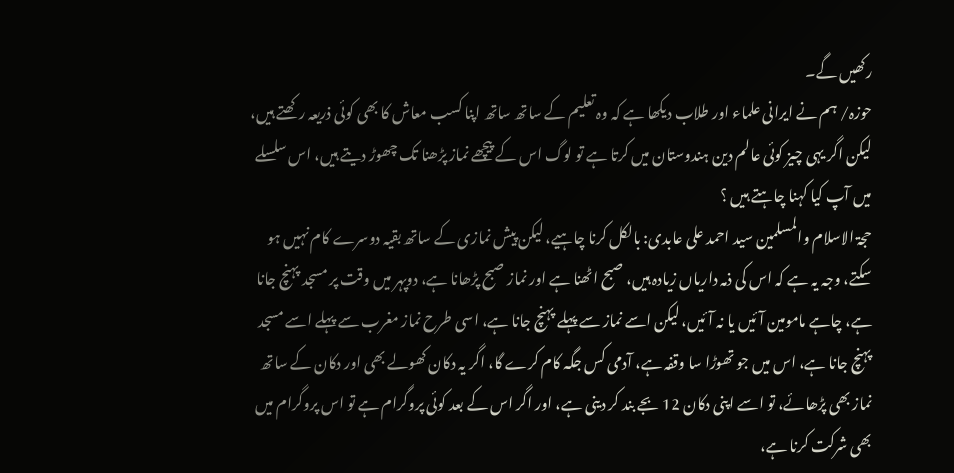رکھیں گے۔
حوزہ/ ہم نے ایرانی علماء اور طلاب دیکھا ہے کہ وہ تعلیم کے ساتھ ساتھ اپنا کسب معاش کا بھی کوئی ذریعہ رکھتے ہیں، لیکن اگر یہی چیز کوئی عالم دین ہندوستان میں کرتا ہے تو لوگ اس کے پیچھے نماز پڑھنا تک چھوڑ دیتے ہیں، اس سلسلے میں آپ کیا کہنا چاہتے ہیں ؟
حجۃ الاسلام والمسلمین سید احمد علی عابدی: بالکل کرنا چاہیے، لیکن پیش نمازی کے ساتھ بقیہ دوسرے کام نہیں ہو سکتے، وجہ یہ ہے کہ اس کی ذمہ داریاں زیادہ ہیں، صبح اٹھنا ہے اور نماز صبح پڑھانا ہے، دوپہر میں وقت پر مسجد پہنچ جانا ہے، چاہے مامومین آئیں یا نہ آئیں، لیکن اسے نماز سے پہلے پہنچ جانا ہے، اسی طرح نماز مغرب سے پہلے اسے مسجد پہنچ جانا ہے، اس میں جو تھوڑا سا وقفہ ہے، آدمی کس جگہ کام کرے گا، اگر یہ دکان کھولے بھی اور دکان کے ساتھ نماز بھی پڑھائے، تو اسے اپنی دکان 12 بجے بند کر دینی ہے، اور اگر اس کے بعد کوئی پروگرام ہے تو اس پروگرام میں بھی شرکت کرنا ہے،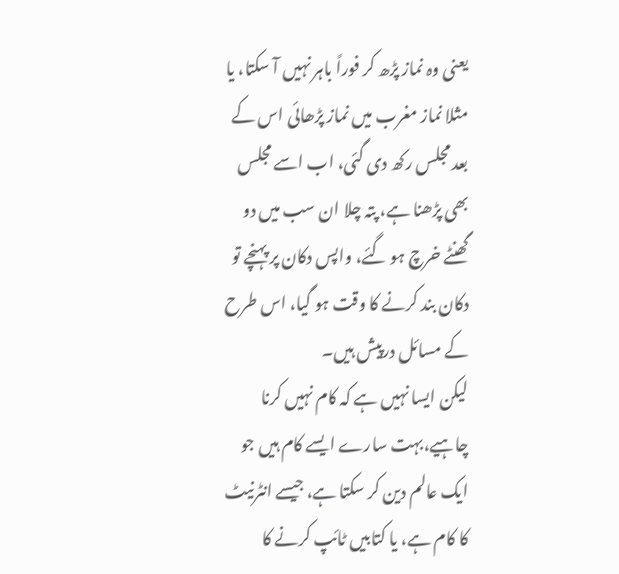یعنی وہ نماز پڑھ کر فوراً باہر نہیں آ سکتا، یا مثلا نماز مغرب میں نماز پڑھائی اس کے بعد مجلس رکھ دی گئی، اب اسے مجلس بھی پڑھنا ہے، پتہ چلا ان سب میں دو گھنٹے خرچ ہو گئے، واپس دکان پر پہنچے تو دکان بند کرنے کا وقت ہو گیا، اس طرح کے مسائل درپیش ہیں۔
لیکن ایسا نہیں ہے کہ کام نہیں کرنا چاہیے،بہت سارے ایسے کام ہیں جو ایک عالم دین کر سکتا ہے، جیسے انٹرنیٹ کا کام ہے، یا کتابیں ٹائپ کرنے کا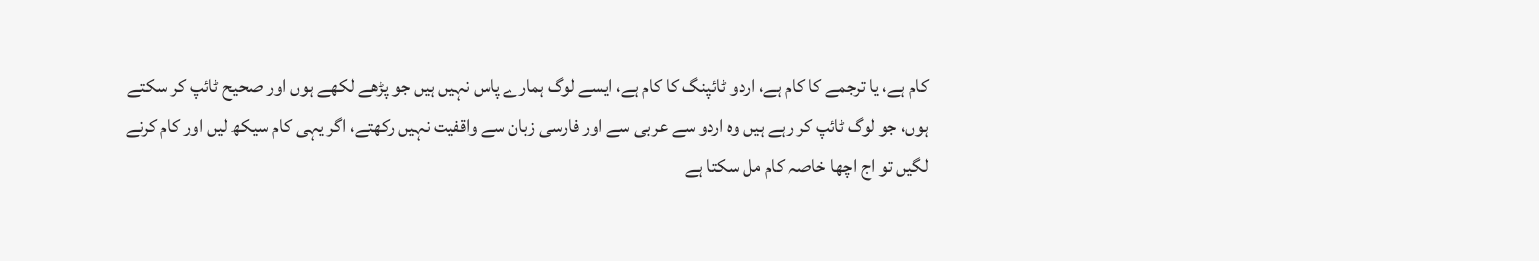کام ہے، یا ترجمے کا کام ہے، اردو ٹائپنگ کا کام ہے، ایسے لوگ ہمارے پاس نہیں ہیں جو پڑھے لکھے ہوں اور صحیح ٹائپ کر سکتے ہوں، جو لوگ ٹائپ کر رہے ہیں وہ اردو سے عربی سے اور فارسی زبان سے واقفیت نہیں رکھتے، اگر یہی کام سیکھ لیں اور کام کرنے لگیں تو اج اچھا خاصہ کام مل سکتا ہے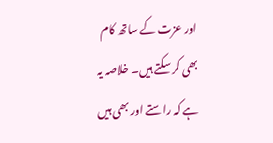اور عزت کے ساتھ کام بھی کر سکتے ہیں۔ خلاصہ یہ ہے کہ راستے اور بھی ہیں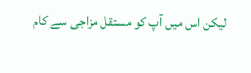لیکن اس میں آپ کو مستقل مزاجی سے کام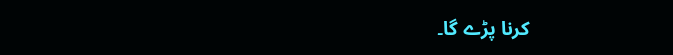کرنا پڑے گا۔